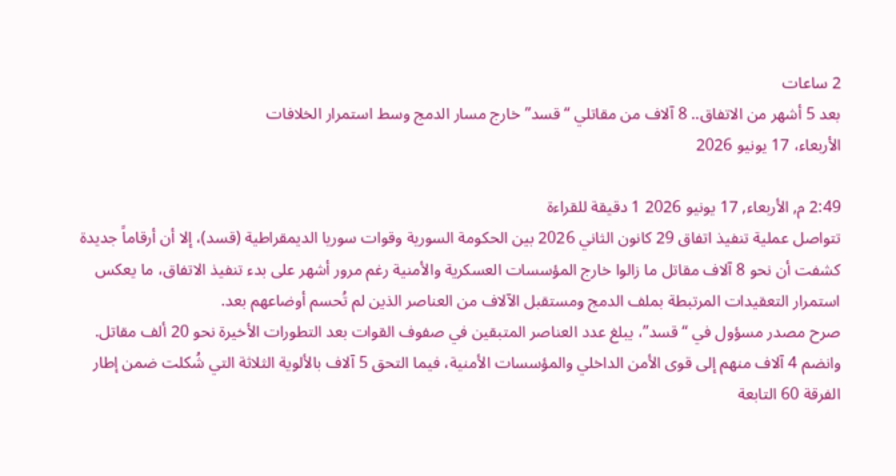2 ساعات
بعد 5 أشهر من الاتفاق.. 8 آلاف من مقاتلي “قسد” خارج مسار الدمج وسط استمرار الخلافات
الأربعاء، 17 يونيو 2026

2:49 م, الأربعاء, 17 يونيو 2026 1 دقيقة للقراءة
تتواصل عملية تنفيذ اتفاق 29 كانون الثاني 2026 بين الحكومة السورية وقوات سوريا الديمقراطية (قسد)، إلا أن أرقاماً جديدة كشفت أن نحو 8 آلاف مقاتل ما زالوا خارج المؤسسات العسكرية والأمنية رغم مرور أشهر على بدء تنفيذ الاتفاق، ما يعكس استمرار التعقيدات المرتبطة بملف الدمج ومستقبل الآلاف من العناصر الذين لم تُحسم أوضاعهم بعد.
صرح مصدر مسؤول في “قسد”، يبلغ عدد العناصر المتبقين في صفوف القوات بعد التطورات الأخيرة نحو 20 ألف مقاتل. وانضم 4 آلاف منهم إلى قوى الأمن الداخلي والمؤسسات الأمنية، فيما التحق 5 آلاف بالألوية الثلاثة التي شُكلت ضمن إطار الفرقة 60 التابعة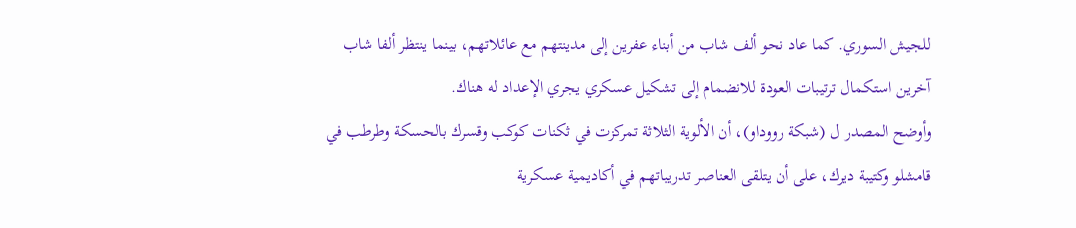للجيش السوري. كما عاد نحو ألف شاب من أبناء عفرين إلى مدينتهم مع عائلاتهم، بينما ينتظر ألفا شاب آخرين استكمال ترتيبات العودة للانضمام إلى تشكيل عسكري يجري الإعداد له هناك.
وأوضح المصدر ل (شبكة رووداو)، أن الألوية الثلاثة تمركزت في ثكنات كوكب وقسرك بالحسكة وطرطب في قامشلو وكتيبة ديرك، على أن يتلقى العناصر تدريباتهم في أكاديمية عسكرية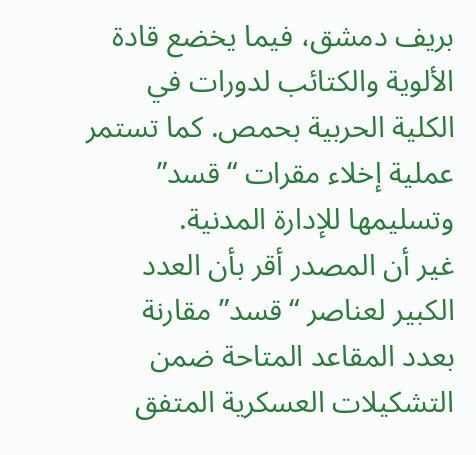بريف دمشق، فيما يخضع قادة الألوية والكتائب لدورات في الكلية الحربية بحمص. كما تستمر عملية إخلاء مقرات “قسد” وتسليمها للإدارة المدنية.
غير أن المصدر أقر بأن العدد الكبير لعناصر “قسد” مقارنة بعدد المقاعد المتاحة ضمن التشكيلات العسكرية المتفق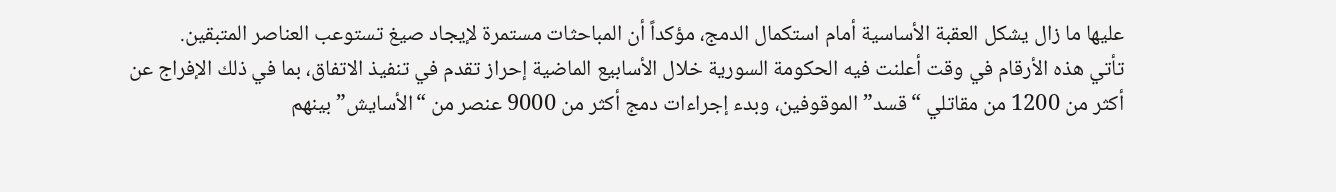عليها ما زال يشكل العقبة الأساسية أمام استكمال الدمج، مؤكداً أن المباحثات مستمرة لإيجاد صيغ تستوعب العناصر المتبقين.
تأتي هذه الأرقام في وقت أعلنت فيه الحكومة السورية خلال الأسابيع الماضية إحراز تقدم في تنفيذ الاتفاق، بما في ذلك الإفراج عن أكثر من 1200 من مقاتلي “قسد” الموقوفين، وبدء إجراءات دمج أكثر من 9000 عنصر من “الأسايش” بينهم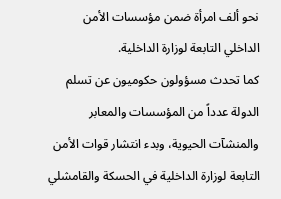نحو ألف امرأة ضمن مؤسسات الأمن الداخلي التابعة لوزارة الداخلية.
كما تحدث مسؤولون حكوميون عن تسلم الدولة عدداً من المؤسسات والمعابر والمنشآت الحيوية، وبدء انتشار قوات الأمن التابعة لوزارة الداخلية في الحسكة والقامشلي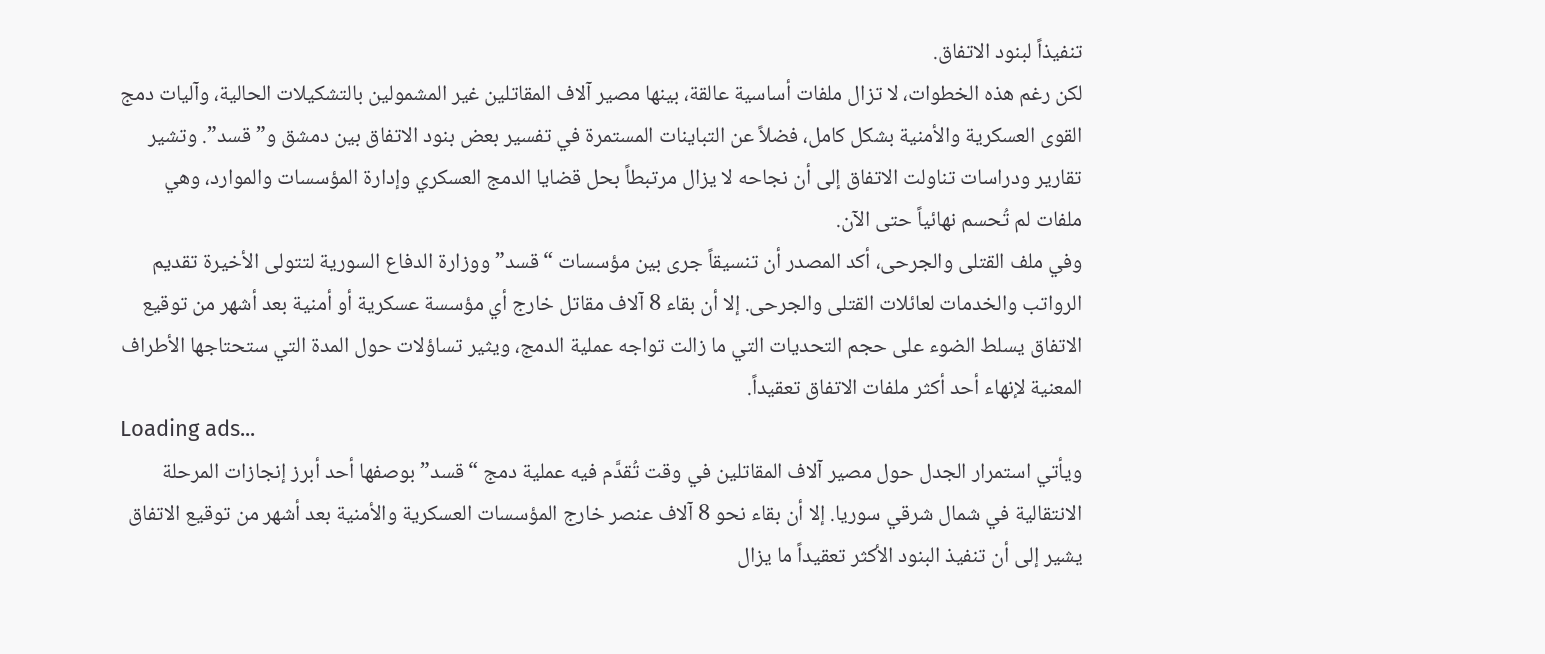تنفيذاً لبنود الاتفاق.
لكن رغم هذه الخطوات، لا تزال ملفات أساسية عالقة، بينها مصير آلاف المقاتلين غير المشمولين بالتشكيلات الحالية، وآليات دمج القوى العسكرية والأمنية بشكل كامل، فضلاً عن التباينات المستمرة في تفسير بعض بنود الاتفاق بين دمشق و”قسد”. وتشير تقارير ودراسات تناولت الاتفاق إلى أن نجاحه لا يزال مرتبطاً بحل قضايا الدمج العسكري وإدارة المؤسسات والموارد، وهي ملفات لم تُحسم نهائياً حتى الآن.
وفي ملف القتلى والجرحى، أكد المصدر أن تنسيقاً جرى بين مؤسسات “قسد” ووزارة الدفاع السورية لتتولى الأخيرة تقديم الرواتب والخدمات لعائلات القتلى والجرحى. إلا أن بقاء 8 آلاف مقاتل خارج أي مؤسسة عسكرية أو أمنية بعد أشهر من توقيع الاتفاق يسلط الضوء على حجم التحديات التي ما زالت تواجه عملية الدمج، ويثير تساؤلات حول المدة التي ستحتاجها الأطراف المعنية لإنهاء أحد أكثر ملفات الاتفاق تعقيداً.
Loading ads...
ويأتي استمرار الجدل حول مصير آلاف المقاتلين في وقت تُقدَّم فيه عملية دمج “قسد” بوصفها أحد أبرز إنجازات المرحلة الانتقالية في شمال شرقي سوريا. إلا أن بقاء نحو 8 آلاف عنصر خارج المؤسسات العسكرية والأمنية بعد أشهر من توقيع الاتفاق يشير إلى أن تنفيذ البنود الأكثر تعقيداً ما يزال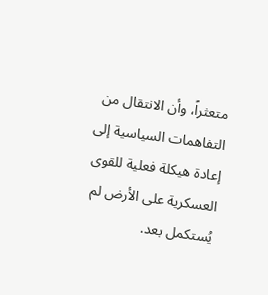متعثراً، وأن الانتقال من التفاهمات السياسية إلى إعادة هيكلة فعلية للقوى العسكرية على الأرض لم يُستكمل بعد.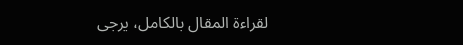لقراءة المقال بالكامل، يرجى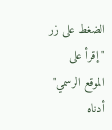الضغط على زر "إقرأ على الموقع الرسمي" أدناه